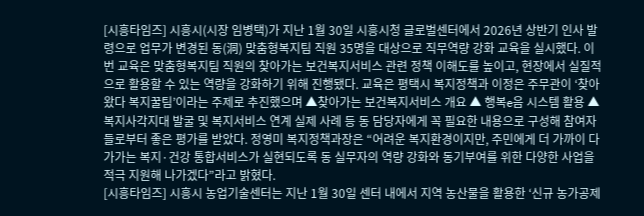[시흥타임즈] 시흥시(시장 임병택)가 지난 1월 30일 시흥시청 글로벌센터에서 2026년 상반기 인사 발령으로 업무가 변경된 동(洞) 맞춤형복지팀 직원 35명을 대상으로 직무역량 강화 교육을 실시했다. 이번 교육은 맞춤형복지팀 직원의 찾아가는 보건복지서비스 관련 정책 이해도를 높이고, 현장에서 실질적으로 활용할 수 있는 역량을 강화하기 위해 진행됐다. 교육은 평택시 복지정책과 이정은 주무관이 ‘찾아왔다 복지꿀팀’이라는 주제로 추진했으며 ▲찾아가는 보건복지서비스 개요 ▲ 행복e음 시스템 활용 ▲복지사각지대 발굴 및 복지서비스 연계 실제 사례 등 동 담당자에게 꼭 필요한 내용으로 구성해 참여자들로부터 좋은 평가를 받았다. 정영미 복지정책과장은 “어려운 복지환경이지만, 주민에게 더 가까이 다가가는 복지·건강 통합서비스가 실현되도록 동 실무자의 역량 강화와 동기부여를 위한 다양한 사업을 적극 지원해 나가겠다”라고 밝혔다.
[시흥타임즈] 시흥시 농업기술센터는 지난 1월 30일 센터 내에서 지역 농산물을 활용한 ‘신규 농가공제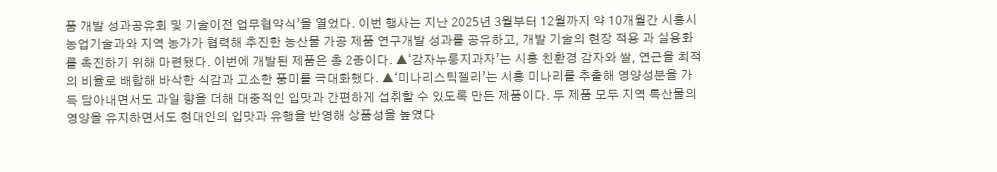품 개발 성과공유회 및 기술이전 업무협약식’을 열었다. 이번 행사는 지난 2025년 3월부터 12월까지 약 10개월간 시흥시 농업기술과와 지역 농가가 협력해 추진한 농산물 가공 제품 연구개발 성과를 공유하고, 개발 기술의 현장 적용 과 실용화를 촉진하기 위해 마련됐다. 이번에 개발된 제품은 총 2종이다. ▲‘감자누룽지과자’는 시흥 친환경 감자와 쌀, 연근을 최적의 비율로 배합해 바삭한 식감과 고소한 풍미를 극대화했다. ▲‘미나리스틱젤리’는 시흥 미나리를 추출해 영양성분을 가득 담아내면서도 과일 향을 더해 대중적인 입맛과 간편하게 섭취할 수 있도록 만든 제품이다. 두 제품 모두 지역 특산물의 영양을 유지하면서도 현대인의 입맛과 유행을 반영해 상품성을 높였다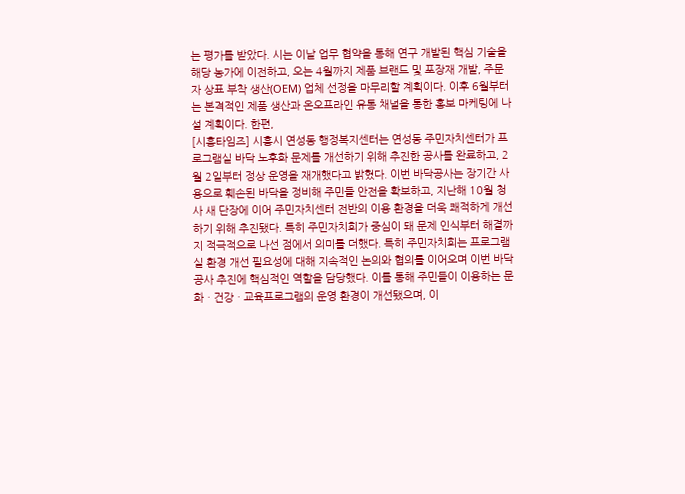는 평가를 받았다. 시는 이날 업무 협약을 통해 연구 개발된 핵심 기술을 해당 농가에 이전하고, 오는 4월까지 제품 브랜드 및 포장재 개발, 주문자 상표 부착 생산(OEM) 업체 선정을 마무리할 계획이다. 이후 6월부터는 본격적인 제품 생산과 온오프라인 유통 채널을 통한 홍보 마케팅에 나설 계획이다. 한편,
[시흥타임즈] 시흥시 연성동 행정복지센터는 연성동 주민자치센터가 프로그램실 바닥 노후화 문제를 개선하기 위해 추진한 공사를 완료하고, 2월 2일부터 정상 운영을 재개했다고 밝혔다. 이번 바닥공사는 장기간 사용으로 훼손된 바닥을 정비해 주민들 안전을 확보하고, 지난해 10월 청사 새 단장에 이어 주민자치센터 전반의 이용 환경을 더욱 쾌적하게 개선하기 위해 추진됐다. 특히 주민자치회가 중심이 돼 문제 인식부터 해결까지 적극적으로 나선 점에서 의미를 더했다. 특히 주민자치회는 프로그램실 환경 개선 필요성에 대해 지속적인 논의와 협의를 이어오며 이번 바닥공사 추진에 핵심적인 역할을 담당했다. 이를 통해 주민들이 이용하는 문화ㆍ건강ㆍ교육프로그램의 운영 환경이 개선됐으며, 이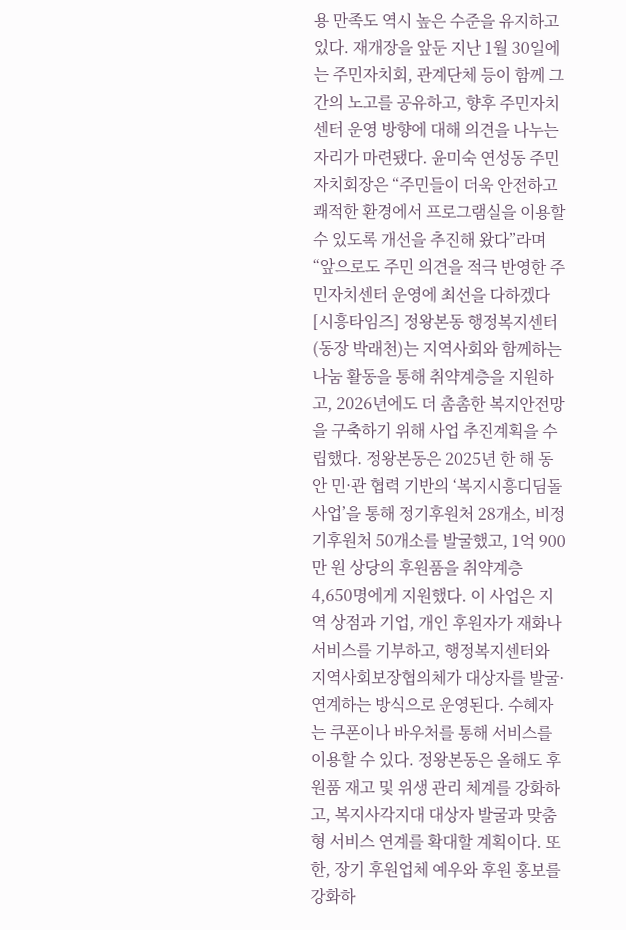용 만족도 역시 높은 수준을 유지하고 있다. 재개장을 앞둔 지난 1월 30일에는 주민자치회, 관계단체 등이 함께 그간의 노고를 공유하고, 향후 주민자치센터 운영 방향에 대해 의견을 나누는 자리가 마련됐다. 윤미숙 연성동 주민자치회장은 “주민들이 더욱 안전하고 쾌적한 환경에서 프로그램실을 이용할 수 있도록 개선을 추진해 왔다”라며 “앞으로도 주민 의견을 적극 반영한 주민자치센터 운영에 최선을 다하겠다
[시흥타임즈] 정왕본동 행정복지센터(동장 박래천)는 지역사회와 함께하는 나눔 활동을 통해 취약계층을 지원하고, 2026년에도 더 촘촘한 복지안전망을 구축하기 위해 사업 추진계획을 수립했다. 정왕본동은 2025년 한 해 동안 민·관 협력 기반의 ‘복지시흥디딤돌사업’을 통해 정기후원처 28개소, 비정기후원처 50개소를 발굴했고, 1억 900만 원 상당의 후원품을 취약계층 4,650명에게 지원했다. 이 사업은 지역 상점과 기업, 개인 후원자가 재화나 서비스를 기부하고, 행정복지센터와 지역사회보장협의체가 대상자를 발굴·연계하는 방식으로 운영된다. 수혜자는 쿠폰이나 바우처를 통해 서비스를 이용할 수 있다. 정왕본동은 올해도 후원품 재고 및 위생 관리 체계를 강화하고, 복지사각지대 대상자 발굴과 맞춤형 서비스 연계를 확대할 계획이다. 또한, 장기 후원업체 예우와 후원 홍보를 강화하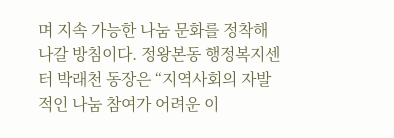며 지속 가능한 나눔 문화를 정착해 나갈 방침이다. 정왕본동 행정복지센터 박래천 동장은 “지역사회의 자발적인 나눔 참여가 어려운 이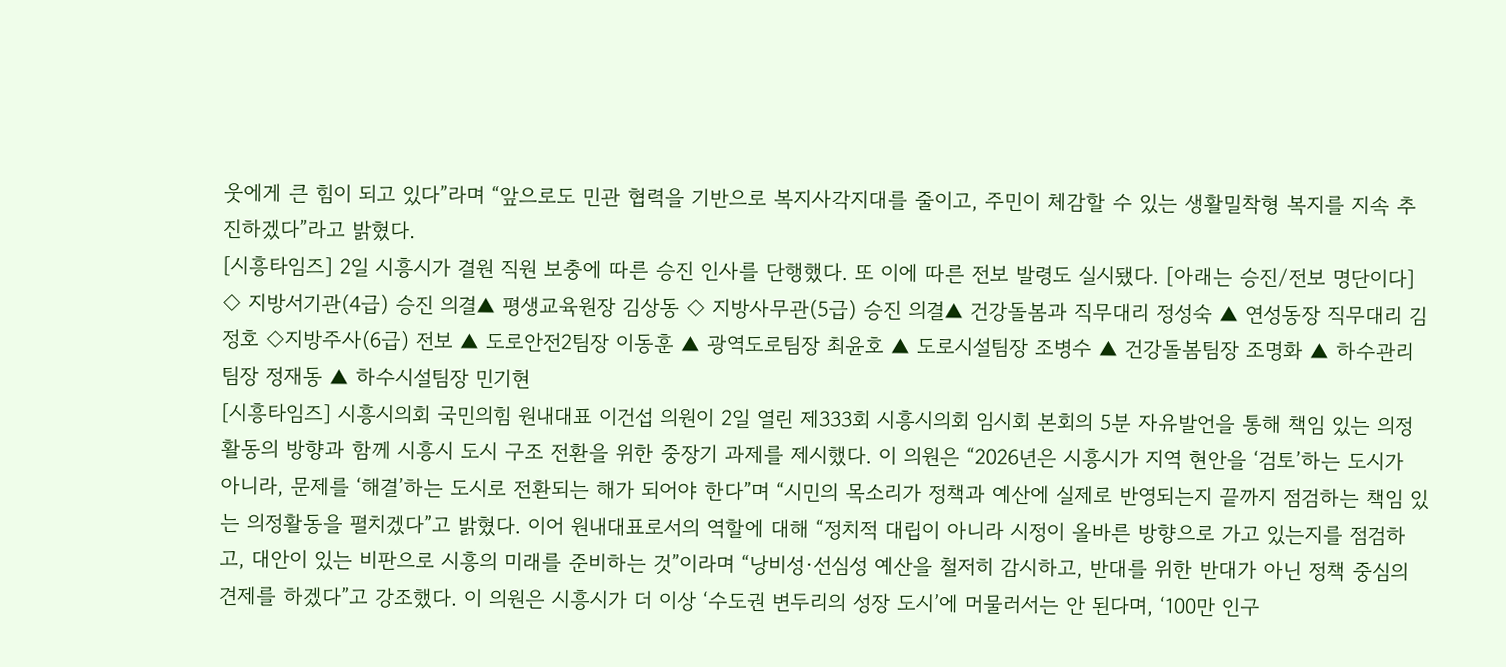웃에게 큰 힘이 되고 있다”라며 “앞으로도 민관 협력을 기반으로 복지사각지대를 줄이고, 주민이 체감할 수 있는 생활밀착형 복지를 지속 추진하겠다”라고 밝혔다.
[시흥타임즈] 2일 시흥시가 결원 직원 보충에 따른 승진 인사를 단행했다. 또 이에 따른 전보 발령도 실시됐다. [아래는 승진/전보 명단이다] ◇ 지방서기관(4급) 승진 의결▲ 평생교육원장 김상동 ◇ 지방사무관(5급) 승진 의결▲ 건강돌봄과 직무대리 정성숙 ▲ 연성동장 직무대리 김정호 ◇지방주사(6급) 전보 ▲ 도로안전2팀장 이동훈 ▲ 광역도로팀장 최윤호 ▲ 도로시설팀장 조병수 ▲ 건강돌봄팀장 조명화 ▲ 하수관리팀장 정재동 ▲ 하수시설팀장 민기현
[시흥타임즈] 시흥시의회 국민의힘 원내대표 이건섭 의원이 2일 열린 제333회 시흥시의회 임시회 본회의 5분 자유발언을 통해 책임 있는 의정활동의 방향과 함께 시흥시 도시 구조 전환을 위한 중장기 과제를 제시했다. 이 의원은 “2026년은 시흥시가 지역 현안을 ‘검토’하는 도시가 아니라, 문제를 ‘해결’하는 도시로 전환되는 해가 되어야 한다”며 “시민의 목소리가 정책과 예산에 실제로 반영되는지 끝까지 점검하는 책임 있는 의정활동을 펼치겠다”고 밝혔다. 이어 원내대표로서의 역할에 대해 “정치적 대립이 아니라 시정이 올바른 방향으로 가고 있는지를 점검하고, 대안이 있는 비판으로 시흥의 미래를 준비하는 것”이라며 “낭비성·선심성 예산을 철저히 감시하고, 반대를 위한 반대가 아닌 정책 중심의 견제를 하겠다”고 강조했다. 이 의원은 시흥시가 더 이상 ‘수도권 변두리의 성장 도시’에 머물러서는 안 된다며, ‘100만 인구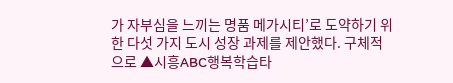가 자부심을 느끼는 명품 메가시티’로 도약하기 위한 다섯 가지 도시 성장 과제를 제안했다. 구체적으로 ▲시흥ABC행복학습타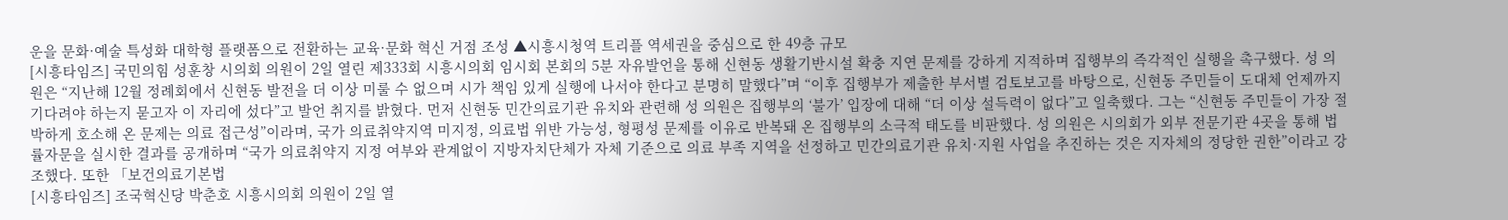운을 문화·예술 특성화 대학형 플랫폼으로 전환하는 교육·문화 혁신 거점 조성 ▲시흥시청역 트리플 역세권을 중심으로 한 49층 규모
[시흥타임즈] 국민의힘 성훈창 시의회 의원이 2일 열린 제333회 시흥시의회 임시회 본회의 5분 자유발언을 통해 신현동 생활기반시설 확충 지연 문제를 강하게 지적하며 집행부의 즉각적인 실행을 촉구했다. 성 의원은 “지난해 12월 정례회에서 신현동 발전을 더 이상 미룰 수 없으며 시가 책임 있게 실행에 나서야 한다고 분명히 말했다”며 “이후 집행부가 제출한 부서별 검토보고를 바탕으로, 신현동 주민들이 도대체 언제까지 기다려야 하는지 묻고자 이 자리에 섰다”고 발언 취지를 밝혔다. 먼저 신현동 민간의료기관 유치와 관련해 성 의원은 집행부의 ‘불가’ 입장에 대해 “더 이상 설득력이 없다”고 일축했다. 그는 “신현동 주민들이 가장 절박하게 호소해 온 문제는 의료 접근성”이라며, 국가 의료취약지역 미지정, 의료법 위반 가능성, 형평성 문제를 이유로 반복돼 온 집행부의 소극적 태도를 비판했다. 성 의원은 시의회가 외부 전문기관 4곳을 통해 법률자문을 실시한 결과를 공개하며 “국가 의료취약지 지정 여부와 관계없이 지방자치단체가 자체 기준으로 의료 부족 지역을 선정하고 민간의료기관 유치·지원 사업을 추진하는 것은 지자체의 정당한 권한”이라고 강조했다. 또한 「보건의료기본법
[시흥타임즈] 조국혁신당 박춘호 시흥시의회 의원이 2일 열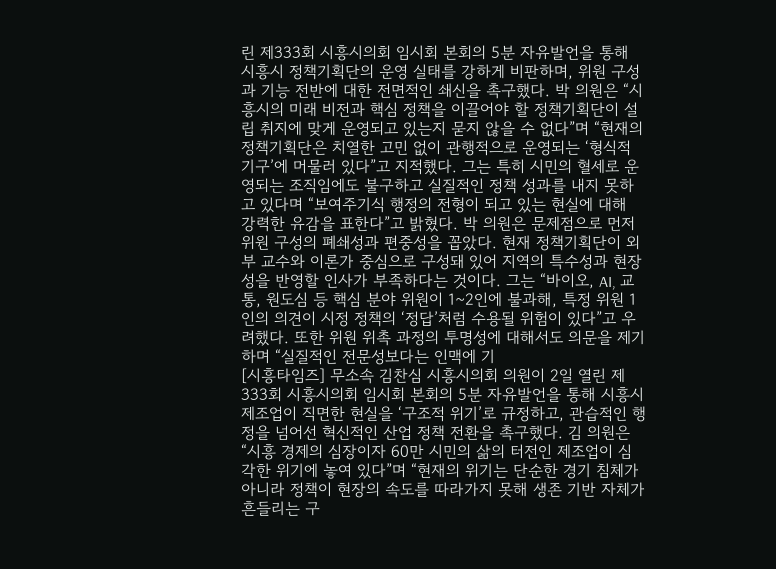린 제333회 시흥시의회 임시회 본회의 5분 자유발언을 통해 시흥시 정책기획단의 운영 실태를 강하게 비판하며, 위원 구성과 기능 전반에 대한 전면적인 쇄신을 촉구했다. 박 의원은 “시흥시의 미래 비전과 핵심 정책을 이끌어야 할 정책기획단이 설립 취지에 맞게 운영되고 있는지 묻지 않을 수 없다”며 “현재의 정책기획단은 치열한 고민 없이 관행적으로 운영되는 ‘형식적 기구’에 머물러 있다”고 지적했다. 그는 특히 시민의 혈세로 운영되는 조직임에도 불구하고 실질적인 정책 성과를 내지 못하고 있다며 “보여주기식 행정의 전형이 되고 있는 현실에 대해 강력한 유감을 표한다”고 밝혔다. 박 의원은 문제점으로 먼저 위원 구성의 폐쇄성과 편중성을 꼽았다. 현재 정책기획단이 외부 교수와 이론가 중심으로 구성돼 있어 지역의 특수성과 현장성을 반영할 인사가 부족하다는 것이다. 그는 “바이오, AI, 교통, 원도심 등 핵심 분야 위원이 1~2인에 불과해, 특정 위원 1인의 의견이 시정 정책의 ‘정답’처럼 수용될 위험이 있다”고 우려했다. 또한 위원 위촉 과정의 투명성에 대해서도 의문을 제기하며 “실질적인 전문성보다는 인맥에 기
[시흥타임즈] 무소속 김찬심 시흥시의회 의원이 2일 열린 제333회 시흥시의회 임시회 본회의 5분 자유발언을 통해 시흥시 제조업이 직면한 현실을 ‘구조적 위기’로 규정하고, 관습적인 행정을 넘어선 혁신적인 산업 정책 전환을 촉구했다. 김 의원은 “시흥 경제의 심장이자 60만 시민의 삶의 터전인 제조업이 심각한 위기에 놓여 있다”며 “현재의 위기는 단순한 경기 침체가 아니라 정책이 현장의 속도를 따라가지 못해 생존 기반 자체가 흔들리는 구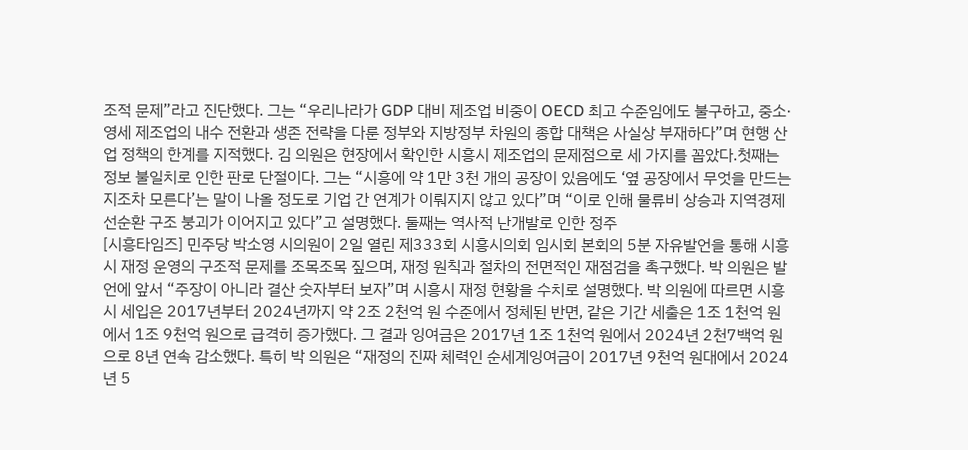조적 문제”라고 진단했다. 그는 “우리나라가 GDP 대비 제조업 비중이 OECD 최고 수준임에도 불구하고, 중소·영세 제조업의 내수 전환과 생존 전략을 다룬 정부와 지방정부 차원의 종합 대책은 사실상 부재하다”며 현행 산업 정책의 한계를 지적했다. 김 의원은 현장에서 확인한 시흥시 제조업의 문제점으로 세 가지를 꼽았다.첫째는 정보 불일치로 인한 판로 단절이다. 그는 “시흥에 약 1만 3천 개의 공장이 있음에도 ‘옆 공장에서 무엇을 만드는지조차 모른다’는 말이 나올 정도로 기업 간 연계가 이뤄지지 않고 있다”며 “이로 인해 물류비 상승과 지역경제 선순환 구조 붕괴가 이어지고 있다”고 설명했다. 둘째는 역사적 난개발로 인한 정주
[시흥타임즈] 민주당 박소영 시의원이 2일 열린 제333회 시흥시의회 임시회 본회의 5분 자유발언을 통해 시흥시 재정 운영의 구조적 문제를 조목조목 짚으며, 재정 원칙과 절차의 전면적인 재점검을 촉구했다. 박 의원은 발언에 앞서 “주장이 아니라 결산 숫자부터 보자”며 시흥시 재정 현황을 수치로 설명했다. 박 의원에 따르면 시흥시 세입은 2017년부터 2024년까지 약 2조 2천억 원 수준에서 정체된 반면, 같은 기간 세출은 1조 1천억 원에서 1조 9천억 원으로 급격히 증가했다. 그 결과 잉여금은 2017년 1조 1천억 원에서 2024년 2천7백억 원으로 8년 연속 감소했다. 특히 박 의원은 “재정의 진짜 체력인 순세계잉여금이 2017년 9천억 원대에서 2024년 5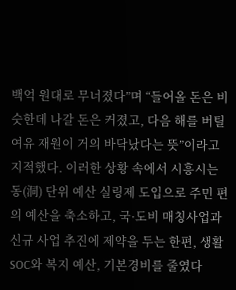백억 원대로 무너졌다”며 “들어올 돈은 비슷한데 나갈 돈은 커졌고, 다음 해를 버틸 여유 재원이 거의 바닥났다는 뜻”이라고 지적했다. 이러한 상황 속에서 시흥시는 동(洞) 단위 예산 실링제 도입으로 주민 편의 예산을 축소하고, 국·도비 매칭사업과 신규 사업 추진에 제약을 두는 한편, 생활 SOC와 복지 예산, 기본경비를 줄였다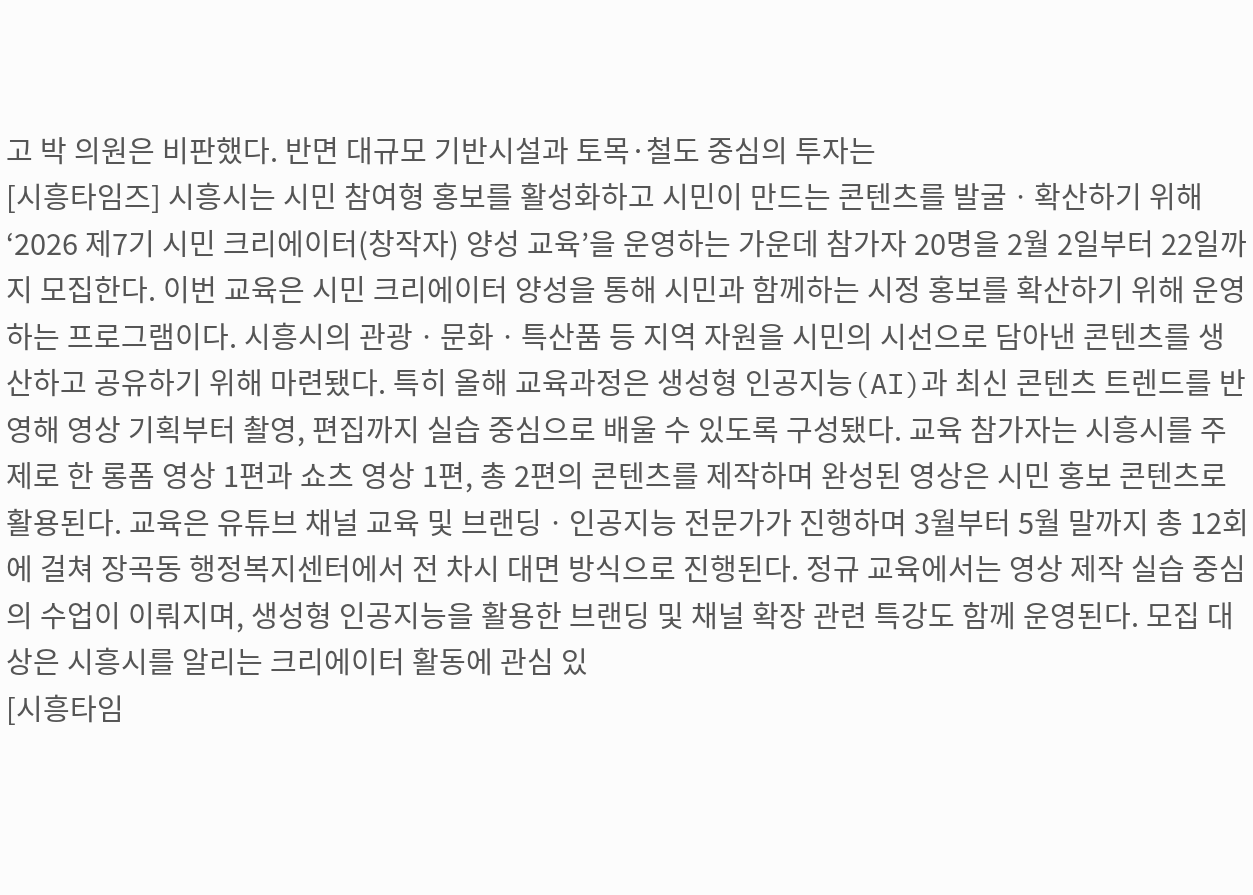고 박 의원은 비판했다. 반면 대규모 기반시설과 토목·철도 중심의 투자는
[시흥타임즈] 시흥시는 시민 참여형 홍보를 활성화하고 시민이 만드는 콘텐츠를 발굴ㆍ확산하기 위해 ‘2026 제7기 시민 크리에이터(창작자) 양성 교육’을 운영하는 가운데 참가자 20명을 2월 2일부터 22일까지 모집한다. 이번 교육은 시민 크리에이터 양성을 통해 시민과 함께하는 시정 홍보를 확산하기 위해 운영하는 프로그램이다. 시흥시의 관광ㆍ문화ㆍ특산품 등 지역 자원을 시민의 시선으로 담아낸 콘텐츠를 생산하고 공유하기 위해 마련됐다. 특히 올해 교육과정은 생성형 인공지능(AI)과 최신 콘텐츠 트렌드를 반영해 영상 기획부터 촬영, 편집까지 실습 중심으로 배울 수 있도록 구성됐다. 교육 참가자는 시흥시를 주제로 한 롱폼 영상 1편과 쇼츠 영상 1편, 총 2편의 콘텐츠를 제작하며 완성된 영상은 시민 홍보 콘텐츠로 활용된다. 교육은 유튜브 채널 교육 및 브랜딩ㆍ인공지능 전문가가 진행하며 3월부터 5월 말까지 총 12회에 걸쳐 장곡동 행정복지센터에서 전 차시 대면 방식으로 진행된다. 정규 교육에서는 영상 제작 실습 중심의 수업이 이뤄지며, 생성형 인공지능을 활용한 브랜딩 및 채널 확장 관련 특강도 함께 운영된다. 모집 대상은 시흥시를 알리는 크리에이터 활동에 관심 있
[시흥타임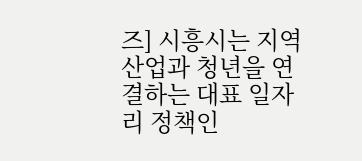즈] 시흥시는 지역 산업과 청년을 연결하는 대표 일자리 정책인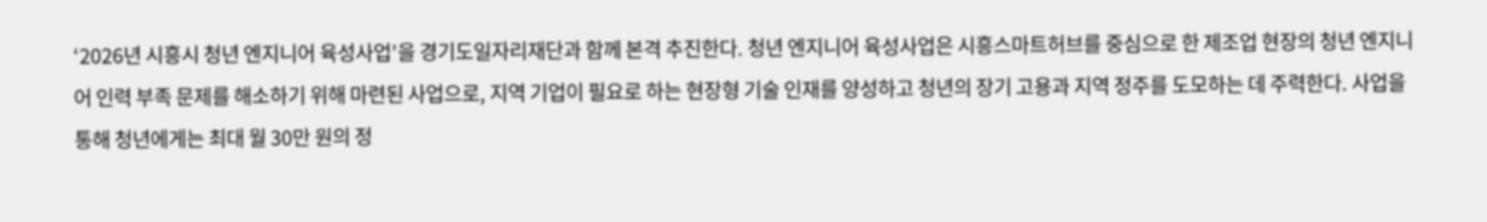‘2026년 시흥시 청년 엔지니어 육성사업’을 경기도일자리재단과 함께 본격 추진한다. 청년 엔지니어 육성사업은 시흥스마트허브를 중심으로 한 제조업 현장의 청년 엔지니어 인력 부족 문제를 해소하기 위해 마련된 사업으로, 지역 기업이 필요로 하는 현장형 기술 인재를 양성하고 청년의 장기 고용과 지역 정주를 도모하는 데 주력한다. 사업을 통해 청년에게는 최대 월 30만 원의 정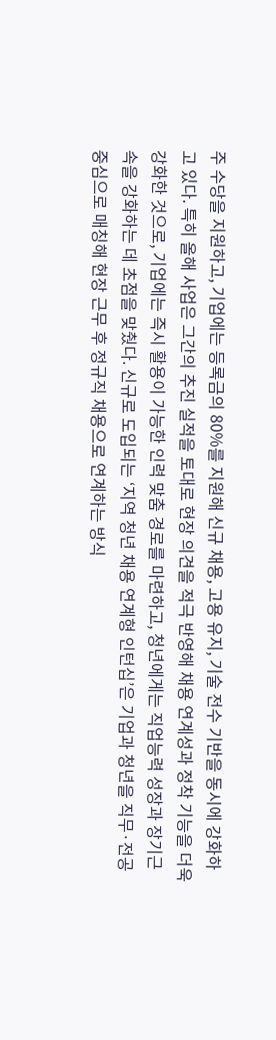주 수당을 지원하고, 기업에는 등록금의 80%를 지원해 신규 채용, 고용 유지, 기술 전수 기반을 동시에 강화하고 있다. 특히 올해 사업은 그간의 추진 실적을 토대로 현장 의견을 적극 반영해 채용 연계성과 정착 기능을 더욱 강화한 것으로, 기업에는 즉시 활용이 가능한 인력 맞춤 경로를 마련하고, 청년에게는 직업능력 성장과 장기근속을 강화하는 데 초점을 맞췄다. 신규로 도입되는 ‘지역 청년 채용 연계형 인턴십’은 기업과 청년을 직무·전공 중심으로 매칭해 현장 근무 후 정규직 채용으로 연계하는 방식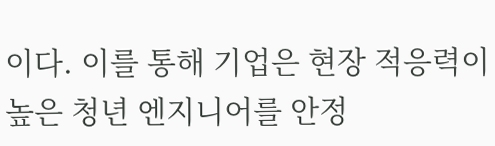이다. 이를 통해 기업은 현장 적응력이 높은 청년 엔지니어를 안정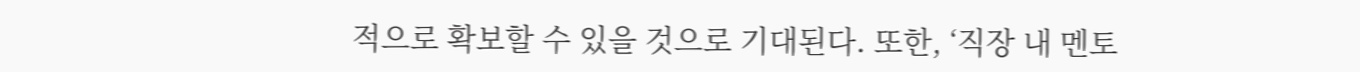적으로 확보할 수 있을 것으로 기대된다. 또한, ‘직장 내 멘토